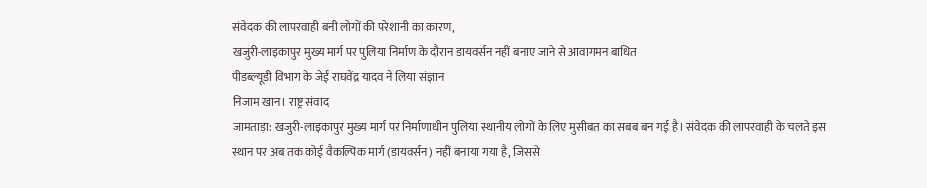संवेदक की लापरवाही बनी लोगों की परेशानी का कारण,
खजुरी-लाइकापुर मुख्य मार्ग पर पुलिया निर्माण के दौरान डायवर्सन नहीं बनाए जाने से आवागमन बाधित
पीडब्ल्यूडी विभाग के जेई राघवेंद्र यादव ने लिया संज्ञान
निजाम खान। राष्ट्र संवाद
जामताड़ा: खजुरी-लाइकापुर मुख्य मार्ग पर निर्माणाधीन पुलिया स्थानीय लोगों के लिए मुसीबत का सबब बन गई है। संवेदक की लापरवाही के चलते इस स्थान पर अब तक कोई वैकल्पिक मार्ग (डायवर्सन) नहीं बनाया गया है, जिससे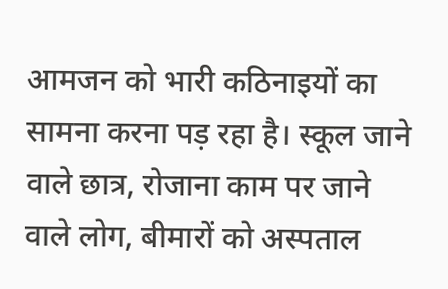आमजन को भारी कठिनाइयों का सामना करना पड़ रहा है। स्कूल जाने वाले छात्र, रोजाना काम पर जाने वाले लोग, बीमारों को अस्पताल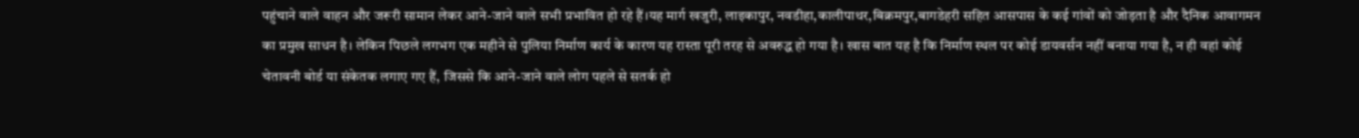पहुंचाने वाले वाहन और जरूरी सामान लेकर आने-जाने वाले सभी प्रभावित हो रहे हैं।यह मार्ग खजुरी, लाइकापुर, नवडीहा,कालीपाथर,बिक्रमपुर,बागडेहरी सहित आसपास के कई गांवों को जोड़ता है और दैनिक आवागमन का प्रमुख साधन है। लेकिन पिछले लगभग एक महीने से पुलिया निर्माण कार्य के कारण यह रास्ता पूरी तरह से अवरुद्ध हो गया है। खास बात यह है कि निर्माण स्थल पर कोई डायवर्सन नहीं बनाया गया है, न ही वहां कोई चेतावनी बोर्ड या संकेतक लगाए गए हैं, जिससे कि आने-जाने वाले लोग पहले से सतर्क हो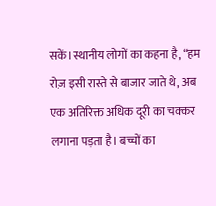सकें।स्थानीय लोगों का कहना है, “हम रोज़ इसी रास्ते से बाजार जाते थे, अब एक अतिरिक्त अधिक दूरी का चक्कर लगाना पड़ता है। बच्चों का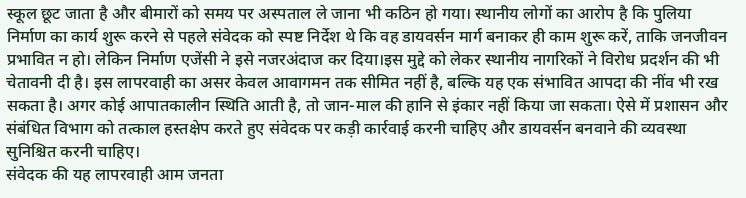स्कूल छूट जाता है और बीमारों को समय पर अस्पताल ले जाना भी कठिन हो गया। स्थानीय लोगों का आरोप है कि पुलिया निर्माण का कार्य शुरू करने से पहले संवेदक को स्पष्ट निर्देश थे कि वह डायवर्सन मार्ग बनाकर ही काम शुरू करें, ताकि जनजीवन प्रभावित न हो। लेकिन निर्माण एजेंसी ने इसे नजरअंदाज कर दिया।इस मुद्दे को लेकर स्थानीय नागरिकों ने विरोध प्रदर्शन की भी चेतावनी दी है। इस लापरवाही का असर केवल आवागमन तक सीमित नहीं है, बल्कि यह एक संभावित आपदा की नींव भी रख सकता है। अगर कोई आपातकालीन स्थिति आती है, तो जान-माल की हानि से इंकार नहीं किया जा सकता। ऐसे में प्रशासन और संबंधित विभाग को तत्काल हस्तक्षेप करते हुए संवेदक पर कड़ी कार्रवाई करनी चाहिए और डायवर्सन बनवाने की व्यवस्था सुनिश्चित करनी चाहिए।
संवेदक की यह लापरवाही आम जनता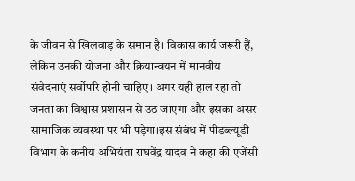के जीवन से खिलवाड़ के समान है। विकास कार्य जरूरी हैं, लेकिन उनकी योजना और क्रियान्वयन में मानवीय संवेदनाएं सर्वोपरि होनी चाहिए। अगर यही हाल रहा तो जनता का विश्वास प्रशासन से उठ जाएगा और इसका असर सामाजिक व्यवस्था पर भी पड़ेगा।इस संबंध में पीडब्ल्यूडी विभाग के कनीय अभियंता राघवेंद्र यादव ने कहा की एजेंसी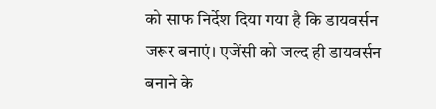को साफ निर्देश दिया गया है कि डायवर्सन जरूर बनाएं। एजेंसी को जल्द ही डायवर्सन बनाने के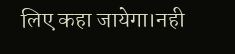लिए कहा जायेगा।नही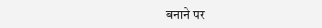बनाने पर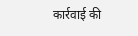कार्रवाई की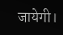जायेगी।